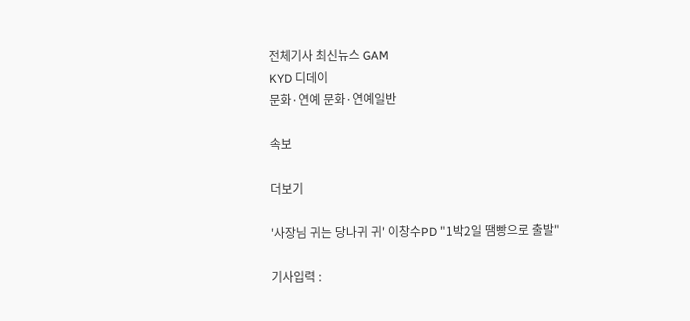전체기사 최신뉴스 GAM
KYD 디데이
문화·연예 문화·연예일반

속보

더보기

'사장님 귀는 당나귀 귀' 이창수PD "1박2일 땜빵으로 출발"

기사입력 :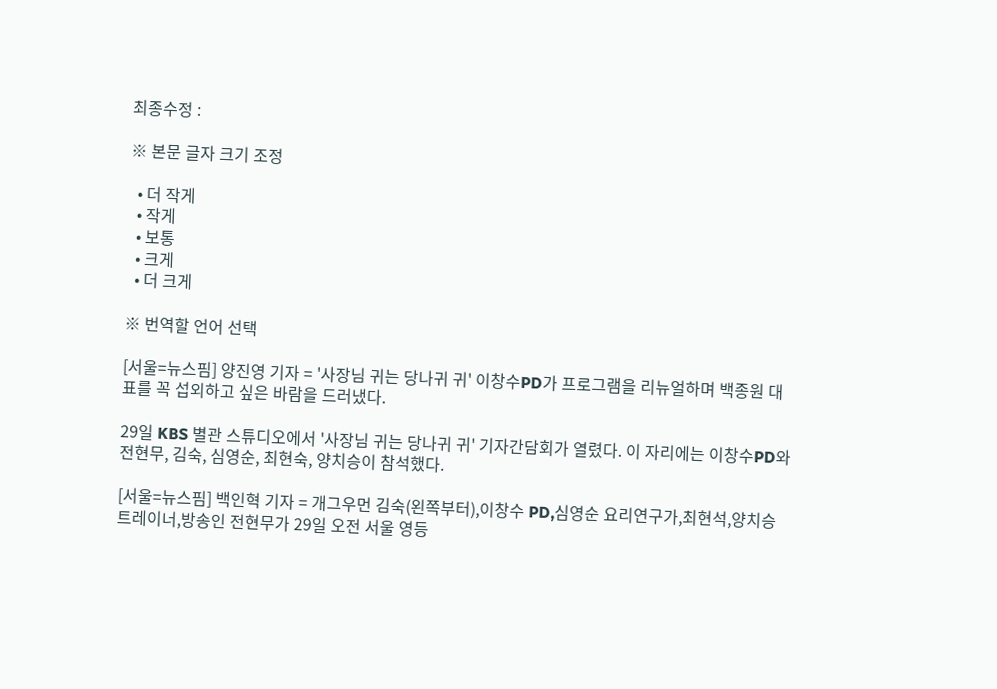최종수정 :

※ 본문 글자 크기 조정

  • 더 작게
  • 작게
  • 보통
  • 크게
  • 더 크게

※ 번역할 언어 선택

[서울=뉴스핌] 양진영 기자 = '사장님 귀는 당나귀 귀' 이창수PD가 프로그램을 리뉴얼하며 백종원 대표를 꼭 섭외하고 싶은 바람을 드러냈다.

29일 KBS 별관 스튜디오에서 '사장님 귀는 당나귀 귀' 기자간담회가 열렸다. 이 자리에는 이창수PD와 전현무, 김숙, 심영순, 최현숙, 양치승이 참석했다.

[서울=뉴스핌] 백인혁 기자 = 개그우먼 김숙(왼쪽부터),이창수 PD,심영순 요리연구가,최현석,양치승 트레이너,방송인 전현무가 29일 오전 서울 영등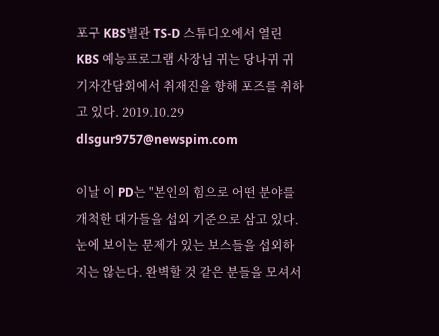포구 KBS별관 TS-D 스튜디오에서 열린 KBS 예능프로그램 사장님 귀는 당나귀 귀 기자간담회에서 취재진을 향해 포즈를 취하고 있다. 2019.10.29 dlsgur9757@newspim.com

이날 이 PD는 "본인의 힘으로 어떤 분야를 개척한 대가들을 섭외 기준으로 삼고 있다. 눈에 보이는 문제가 있는 보스들을 섭외하지는 않는다. 완벽할 것 같은 분들을 모셔서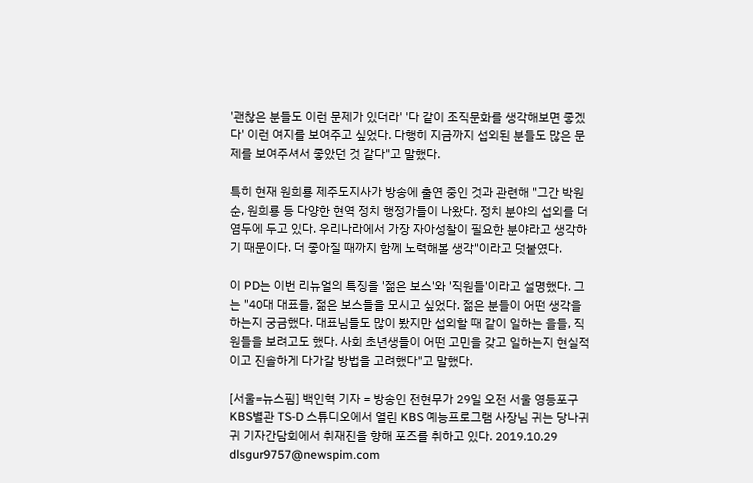'괜찮은 분들도 이런 문제가 있더라' '다 같이 조직문화를 생각해보면 좋겠다' 이런 여지를 보여주고 싶었다. 다행히 지금까지 섭외된 분들도 많은 문제를 보여주셔서 좋았던 것 같다"고 말했다.

특히 현재 원희룡 제주도지사가 방송에 출연 중인 것과 관련해 "그간 박원순, 원희룡 등 다양한 현역 정치 행정가들이 나왔다. 정치 분야의 섭외를 더 염두에 두고 있다. 우리나라에서 가장 자아성찰이 필요한 분야라고 생각하기 때문이다. 더 좋아질 때까지 함께 노력해볼 생각"이라고 덧붙였다.

이 PD는 이번 리뉴얼의 특징을 '젊은 보스'와 '직원들'이라고 설명했다. 그는 "40대 대표들, 젊은 보스들을 모시고 싶었다. 젊은 분들이 어떤 생각을 하는지 궁금했다. 대표님들도 많이 봤지만 섭외할 때 같이 일하는 을들, 직원들을 보려고도 했다. 사회 초년생들이 어떤 고민을 갖고 일하는지 현실적이고 진솔하게 다가갈 방법을 고려했다"고 말했다.

[서울=뉴스핌] 백인혁 기자 = 방송인 전현무가 29일 오전 서울 영등포구 KBS별관 TS-D 스튜디오에서 열린 KBS 예능프로그램 사장님 귀는 당나귀 귀 기자간담회에서 취재진을 향해 포즈를 취하고 있다. 2019.10.29 dlsgur9757@newspim.com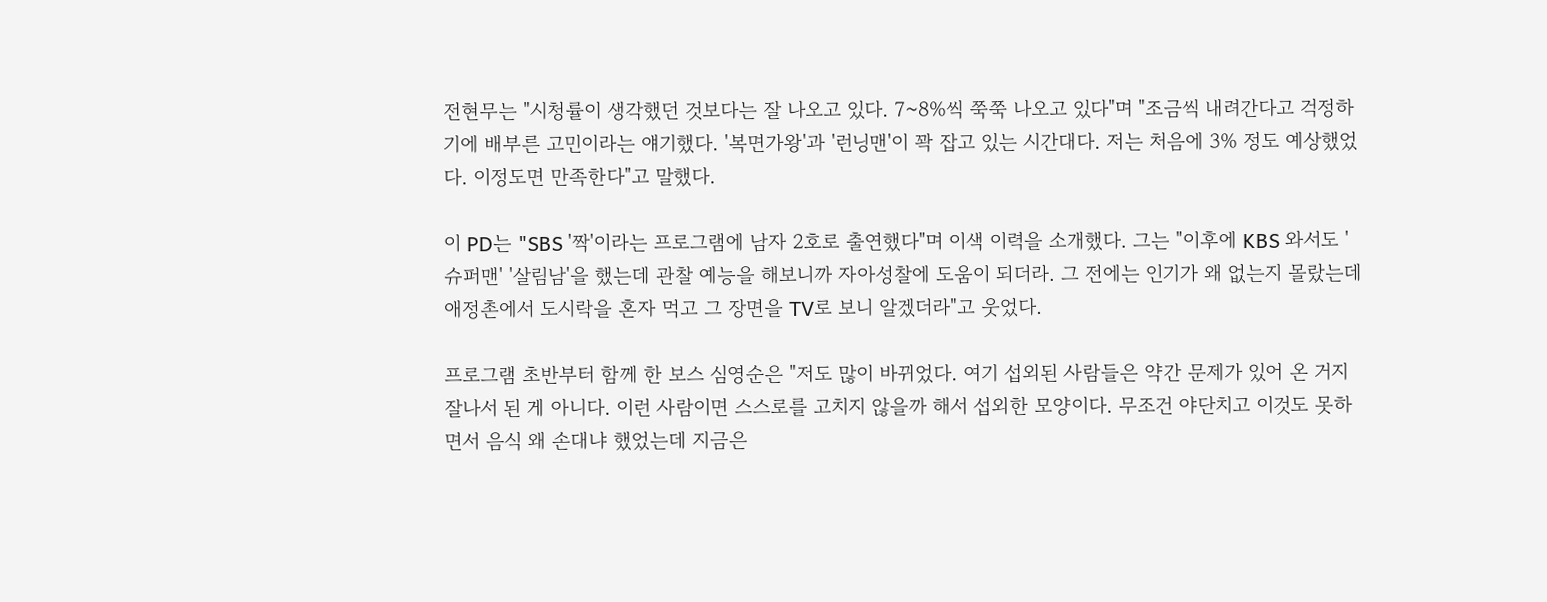전현무는 "시청률이 생각했던 것보다는 잘 나오고 있다. 7~8%씩 쭉쭉 나오고 있다"며 "조금씩 내려간다고 걱정하기에 배부른 고민이라는 얘기했다. '복면가왕'과 '런닝맨'이 꽉 잡고 있는 시간대다. 저는 처음에 3% 정도 예상했었다. 이정도면 만족한다"고 말했다.

이 PD는 "SBS '짝'이라는 프로그램에 남자 2호로 출연했다"며 이색 이력을 소개했다. 그는 "이후에 KBS 와서도 '슈퍼맨' '살림남'을 했는데 관찰 예능을 해보니까 자아성찰에 도움이 되더라. 그 전에는 인기가 왜 없는지 몰랐는데 애정촌에서 도시락을 혼자 먹고 그 장면을 TV로 보니 알겠더라"고 웃었다.

프로그램 초반부터 함께 한 보스 심영순은 "저도 많이 바뀌었다. 여기 섭외된 사람들은 약간 문제가 있어 온 거지 잘나서 된 게 아니다. 이런 사람이면 스스로를 고치지 않을까 해서 섭외한 모양이다. 무조건 야단치고 이것도 못하면서 음식 왜 손대냐 했었는데 지금은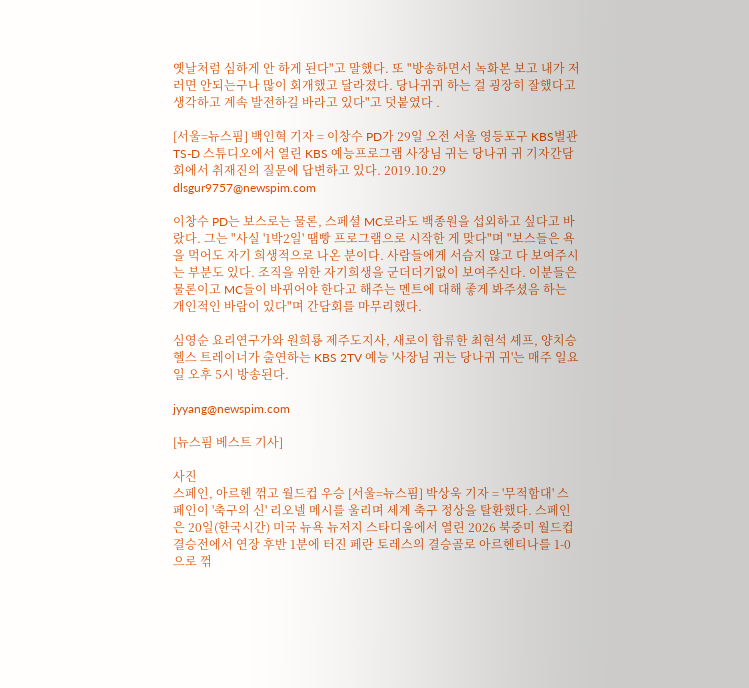옛날처럼 심하게 안 하게 된다"고 말했다. 또 "방송하면서 녹화본 보고 내가 저러면 안되는구나 많이 회개했고 달라졌다. 당나귀귀 하는 걸 굉장히 잘했다고 생각하고 계속 발전하길 바라고 있다"고 덧붙였다 .

[서울=뉴스핌] 백인혁 기자 = 이창수 PD가 29일 오전 서울 영등포구 KBS별관 TS-D 스튜디오에서 열린 KBS 예능프로그램 사장님 귀는 당나귀 귀 기자간담회에서 취재진의 질문에 답변하고 있다. 2019.10.29 dlsgur9757@newspim.com

이창수 PD는 보스로는 물론, 스페셜 MC로라도 백종원을 섭외하고 싶다고 바랐다. 그는 "사실 '1박2일' 땜빵 프로그램으로 시작한 게 맞다"며 "보스들은 욕을 먹어도 자기 희생적으로 나온 분이다. 사람들에게 서슴지 않고 다 보여주시는 부분도 있다. 조직을 위한 자기희생을 군더더기없이 보여주신다. 이분들은 물론이고 MC들이 바뀌어야 한다고 해주는 멘트에 대해 좋게 봐주셨음 하는 개인적인 바람이 있다"며 간담회를 마무리했다.

심영순 요리연구가와 원희룡 제주도지사, 새로이 합류한 최현석 셰프, 양치승 헬스 트레이너가 출연하는 KBS 2TV 예능 '사장님 귀는 당나귀 귀'는 매주 일요일 오후 5시 방송된다.

jyyang@newspim.com

[뉴스핌 베스트 기사]

사진
스페인, 아르헨 꺾고 월드컵 우승 [서울=뉴스핌] 박상욱 기자 = '무적함대' 스페인이 '축구의 신' 리오넬 메시를 울리며 세계 축구 정상을 탈환했다. 스페인은 20일(한국시간) 미국 뉴욕 뉴저지 스타디움에서 열린 2026 북중미 월드컵 결승전에서 연장 후반 1분에 터진 페란 토레스의 결승골로 아르헨티나를 1-0으로 꺾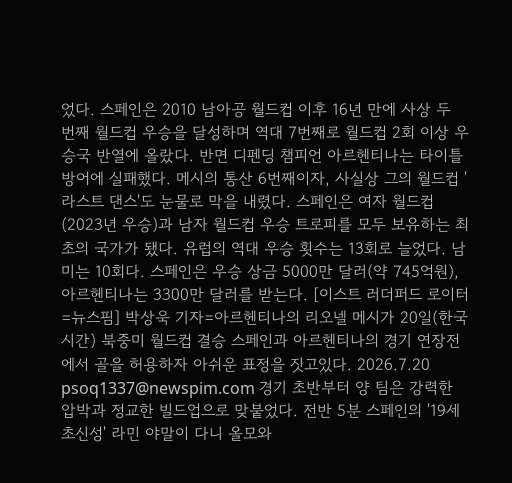었다. 스페인은 2010 남아공 월드컵 이후 16년 만에 사상 두 번째 월드컵 우승을 달성하며 역대 7번째로 월드컵 2회 이상 우승국 반열에 올랐다. 반면 디펜딩 챔피언 아르헨티나는 타이틀 방어에 실패했다. 메시의 통산 6번째이자, 사실상 그의 월드컵 '라스트 댄스'도 눈물로 막을 내렸다. 스페인은 여자 월드컵(2023년 우승)과 남자 월드컵 우승 트로피를 모두 보유하는 최초의 국가가 됐다. 유럽의 역대 우승 횟수는 13회로 늘었다. 남미는 10회다. 스페인은 우승 상금 5000만 달러(약 745억원), 아르헨티나는 3300만 달러를 받는다. [이스트 러더퍼드 로이터=뉴스핌] 박상욱 기자=아르헨티나의 리오넬 메시가 20일(한국시간) 북중미 월드컵 결승 스페인과 아르헨티나의 경기 연장전에서 골을 허용하자 아쉬운 표정을 짓고있다. 2026.7.20 psoq1337@newspim.com 경기 초반부터 양 팀은 강력한 압박과 정교한 빌드업으로 맞붙었다. 전반 5분 스페인의 '19세 초신성' 라민 야말이 다니 올모와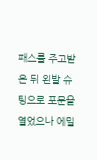패스를 주고받은 뒤 왼발 슈팅으로 포문을 열었으나 에밀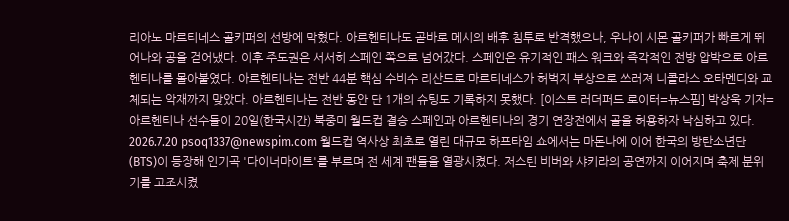리아노 마르티네스 골키퍼의 선방에 막혔다. 아르헨티나도 곧바로 메시의 배후 침투로 반격했으나, 우나이 시몬 골키퍼가 빠르게 뛰어나와 공을 걷어냈다. 이후 주도권은 서서히 스페인 쪽으로 넘어갔다. 스페인은 유기적인 패스 워크와 즉각적인 전방 압박으로 아르헨티나를 몰아붙였다. 아르헨티나는 전반 44분 핵심 수비수 리산드로 마르티네스가 허벅지 부상으로 쓰러져 니콜라스 오타멘디와 교체되는 악재까지 맞았다. 아르헨티나는 전반 동안 단 1개의 슈팅도 기록하지 못했다. [이스트 러더퍼드 로이터=뉴스핌] 박상욱 기자=아르헨티나 선수들이 20일(한국시간) 북중미 월드컵 결승 스페인과 아르헨티나의 경기 연장전에서 골을 허용하자 낙심하고 있다. 2026.7.20 psoq1337@newspim.com 월드컵 역사상 최초로 열린 대규모 하프타임 쇼에서는 마돈나에 이어 한국의 방탄소년단(BTS)이 등장해 인기곡 '다이너마이트'를 부르며 전 세계 팬들을 열광시켰다. 저스틴 비버와 샤키라의 공연까지 이어지며 축제 분위기를 고조시켰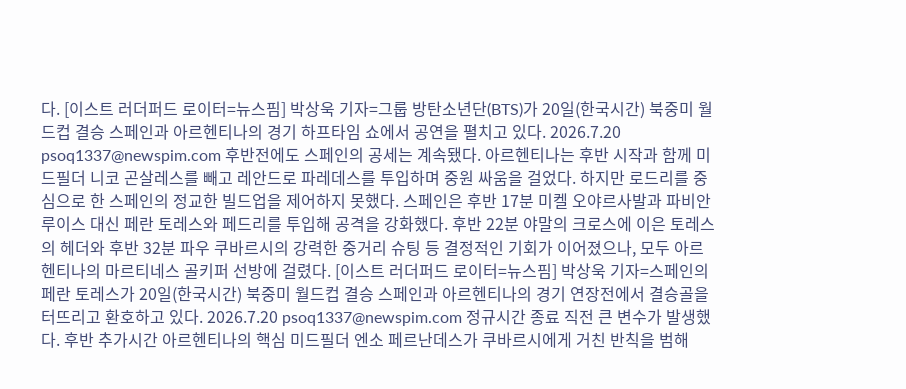다. [이스트 러더퍼드 로이터=뉴스핌] 박상욱 기자=그룹 방탄소년단(BTS)가 20일(한국시간) 북중미 월드컵 결승 스페인과 아르헨티나의 경기 하프타임 쇼에서 공연을 펼치고 있다. 2026.7.20 psoq1337@newspim.com 후반전에도 스페인의 공세는 계속됐다. 아르헨티나는 후반 시작과 함께 미드필더 니코 곤살레스를 빼고 레안드로 파레데스를 투입하며 중원 싸움을 걸었다. 하지만 로드리를 중심으로 한 스페인의 정교한 빌드업을 제어하지 못했다. 스페인은 후반 17분 미켈 오야르사발과 파비안 루이스 대신 페란 토레스와 페드리를 투입해 공격을 강화했다. 후반 22분 야말의 크로스에 이은 토레스의 헤더와 후반 32분 파우 쿠바르시의 강력한 중거리 슈팅 등 결정적인 기회가 이어졌으나, 모두 아르헨티나의 마르티네스 골키퍼 선방에 걸렸다. [이스트 러더퍼드 로이터=뉴스핌] 박상욱 기자=스페인의 페란 토레스가 20일(한국시간) 북중미 월드컵 결승 스페인과 아르헨티나의 경기 연장전에서 결승골을 터뜨리고 환호하고 있다. 2026.7.20 psoq1337@newspim.com 정규시간 종료 직전 큰 변수가 발생했다. 후반 추가시간 아르헨티나의 핵심 미드필더 엔소 페르난데스가 쿠바르시에게 거친 반칙을 범해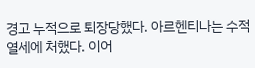경고 누적으로 퇴장당했다. 아르헨티나는 수적 열세에 처했다. 이어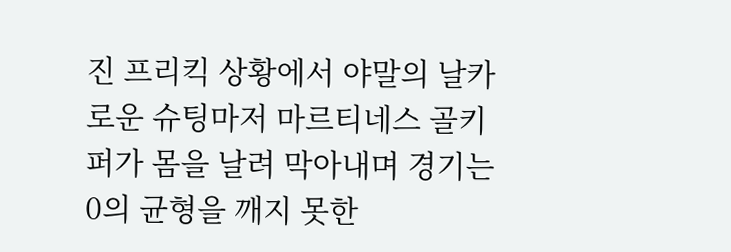진 프리킥 상황에서 야말의 날카로운 슈팅마저 마르티네스 골키퍼가 몸을 날려 막아내며 경기는 0의 균형을 깨지 못한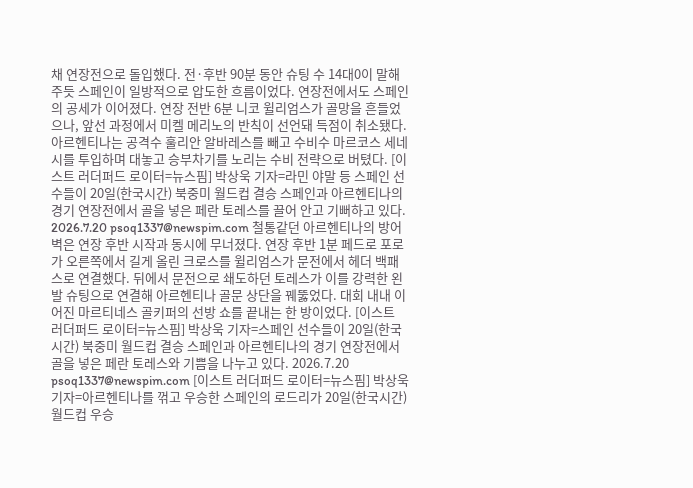채 연장전으로 돌입했다. 전·후반 90분 동안 슈팅 수 14대0이 말해주듯 스페인이 일방적으로 압도한 흐름이었다. 연장전에서도 스페인의 공세가 이어졌다. 연장 전반 6분 니코 윌리엄스가 골망을 흔들었으나, 앞선 과정에서 미켈 메리노의 반칙이 선언돼 득점이 취소됐다. 아르헨티나는 공격수 훌리안 알바레스를 빼고 수비수 마르코스 세네시를 투입하며 대놓고 승부차기를 노리는 수비 전략으로 버텼다. [이스트 러더퍼드 로이터=뉴스핌] 박상욱 기자=라민 야말 등 스페인 선수들이 20일(한국시간) 북중미 월드컵 결승 스페인과 아르헨티나의 경기 연장전에서 골을 넣은 페란 토레스를 끌어 안고 기뻐하고 있다. 2026.7.20 psoq1337@newspim.com 철통같던 아르헨티나의 방어벽은 연장 후반 시작과 동시에 무너졌다. 연장 후반 1분 페드로 포로가 오른쪽에서 길게 올린 크로스를 윌리엄스가 문전에서 헤더 백패스로 연결했다. 뒤에서 문전으로 쇄도하던 토레스가 이를 강력한 왼발 슈팅으로 연결해 아르헨티나 골문 상단을 꿰뚫었다. 대회 내내 이어진 마르티네스 골키퍼의 선방 쇼를 끝내는 한 방이었다. [이스트 러더퍼드 로이터=뉴스핌] 박상욱 기자=스페인 선수들이 20일(한국시간) 북중미 월드컵 결승 스페인과 아르헨티나의 경기 연장전에서 골을 넣은 페란 토레스와 기쁨을 나누고 있다. 2026.7.20 psoq1337@newspim.com [이스트 러더퍼드 로이터=뉴스핌] 박상욱 기자=아르헨티나를 꺾고 우승한 스페인의 로드리가 20일(한국시간) 월드컵 우승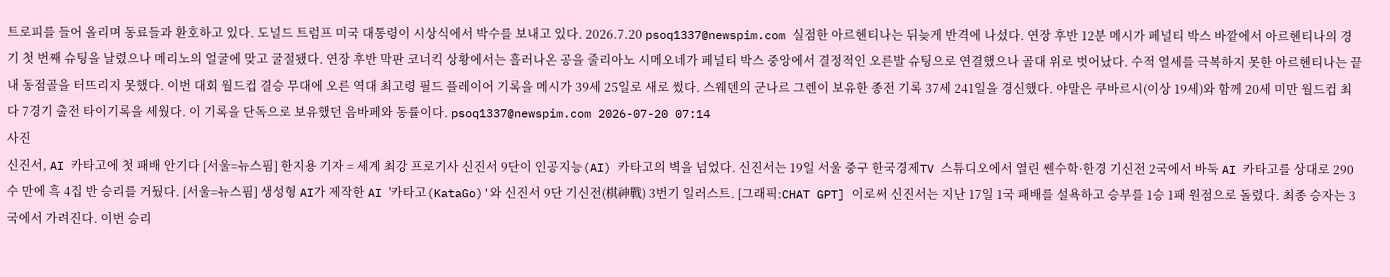트로피를 들어 올리며 동료들과 환호하고 있다. 도널드 트럼프 미국 대통령이 시상식에서 박수를 보내고 있다. 2026.7.20 psoq1337@newspim.com 실점한 아르헨티나는 뒤늦게 반격에 나섰다. 연장 후반 12분 메시가 페널티 박스 바깥에서 아르헨티나의 경기 첫 번째 슈팅을 날렸으나 메리노의 얼굴에 맞고 굴절됐다. 연장 후반 막판 코너킥 상황에서는 흘러나온 공을 줄리아노 시메오네가 페널티 박스 중앙에서 결정적인 오른발 슈팅으로 연결했으나 골대 위로 벗어났다. 수적 열세를 극복하지 못한 아르헨티나는 끝내 동점골을 터뜨리지 못했다. 이번 대회 월드컵 결승 무대에 오른 역대 최고령 필드 플레이어 기록을 메시가 39세 25일로 새로 썼다. 스웨덴의 군나르 그렌이 보유한 종전 기록 37세 241일을 경신했다. 야말은 쿠바르시(이상 19세)와 함께 20세 미만 월드컵 최다 7경기 출전 타이기록을 세웠다. 이 기록을 단독으로 보유했던 음바페와 동률이다. psoq1337@newspim.com 2026-07-20 07:14
사진
신진서, AI 카타고에 첫 패배 안기다 [서울=뉴스핌] 한지용 기자 = 세계 최강 프로기사 신진서 9단이 인공지능(AI) 카타고의 벽을 넘었다. 신진서는 19일 서울 중구 한국경제TV 스튜디오에서 열린 쎈수학·한경 기신전 2국에서 바둑 AI 카타고를 상대로 290수 만에 흑 4집 반 승리를 거뒀다. [서울=뉴스핌] 생성형 AI가 제작한 AI '카타고(KataGo)'와 신진서 9단 기신전(棋神戰) 3번기 일러스트. [그래픽:CHAT GPT] 이로써 신진서는 지난 17일 1국 패배를 설욕하고 승부를 1승 1패 원점으로 돌렸다. 최종 승자는 3국에서 가려진다. 이번 승리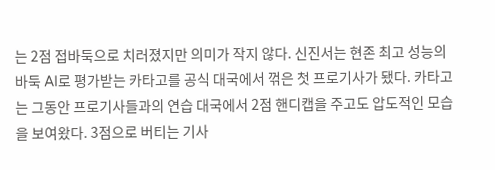는 2점 접바둑으로 치러졌지만 의미가 작지 않다. 신진서는 현존 최고 성능의 바둑 AI로 평가받는 카타고를 공식 대국에서 꺾은 첫 프로기사가 됐다. 카타고는 그동안 프로기사들과의 연습 대국에서 2점 핸디캡을 주고도 압도적인 모습을 보여왔다. 3점으로 버티는 기사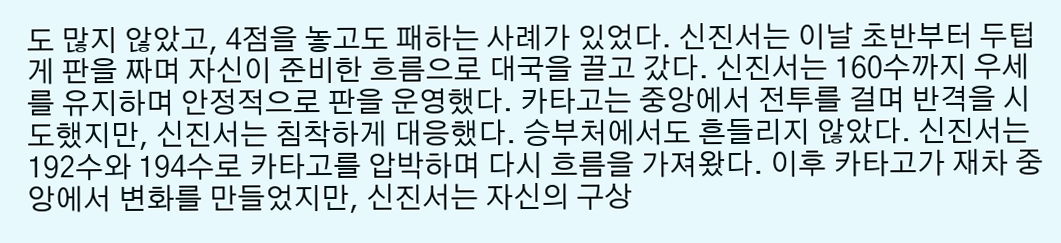도 많지 않았고, 4점을 놓고도 패하는 사례가 있었다. 신진서는 이날 초반부터 두텁게 판을 짜며 자신이 준비한 흐름으로 대국을 끌고 갔다. 신진서는 160수까지 우세를 유지하며 안정적으로 판을 운영했다. 카타고는 중앙에서 전투를 걸며 반격을 시도했지만, 신진서는 침착하게 대응했다. 승부처에서도 흔들리지 않았다. 신진서는 192수와 194수로 카타고를 압박하며 다시 흐름을 가져왔다. 이후 카타고가 재차 중앙에서 변화를 만들었지만, 신진서는 자신의 구상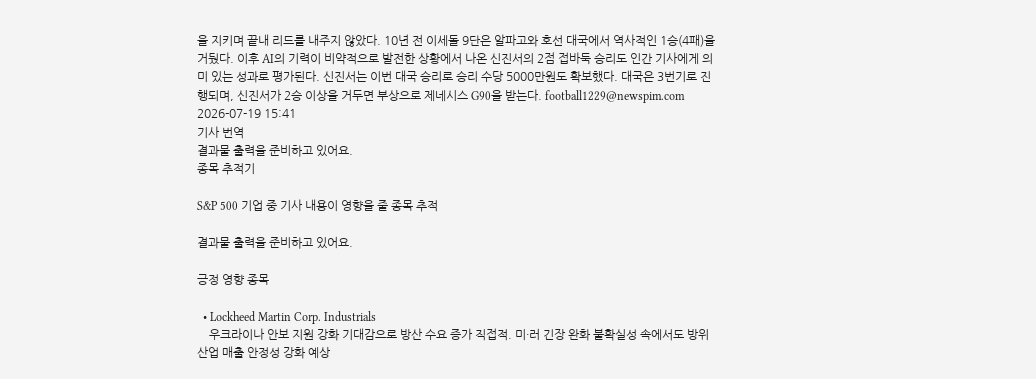을 지키며 끝내 리드를 내주지 않았다. 10년 전 이세돌 9단은 알파고와 호선 대국에서 역사적인 1승(4패)을 거뒀다. 이후 AI의 기력이 비약적으로 발전한 상황에서 나온 신진서의 2점 접바둑 승리도 인간 기사에게 의미 있는 성과로 평가된다. 신진서는 이번 대국 승리로 승리 수당 5000만원도 확보했다. 대국은 3번기로 진행되며, 신진서가 2승 이상을 거두면 부상으로 제네시스 G90을 받는다. football1229@newspim.com 2026-07-19 15:41
기사 번역
결과물 출력을 준비하고 있어요.
종목 추적기

S&P 500 기업 중 기사 내용이 영향을 줄 종목 추적

결과물 출력을 준비하고 있어요.

긍정 영향 종목

  • Lockheed Martin Corp. Industrials
    우크라이나 안보 지원 강화 기대감으로 방산 수요 증가 직접적. 미·러 긴장 완화 불확실성 속에서도 방위산업 매출 안정성 강화 예상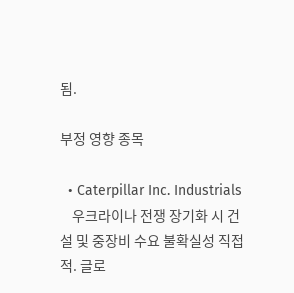됨.

부정 영향 종목

  • Caterpillar Inc. Industrials
    우크라이나 전쟁 장기화 시 건설 및 중장비 수요 불확실성 직접적. 글로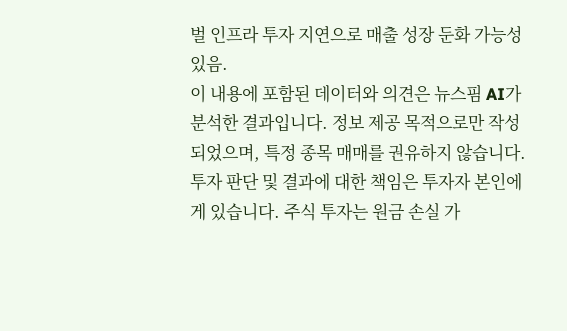벌 인프라 투자 지연으로 매출 성장 둔화 가능성 있음.
이 내용에 포함된 데이터와 의견은 뉴스핌 AI가 분석한 결과입니다. 정보 제공 목적으로만 작성되었으며, 특정 종목 매매를 권유하지 않습니다. 투자 판단 및 결과에 대한 책임은 투자자 본인에게 있습니다. 주식 투자는 원금 손실 가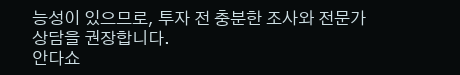능성이 있으므로, 투자 전 충분한 조사와 전문가 상담을 권장합니다.
안다쇼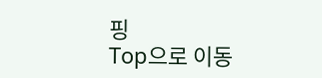핑
Top으로 이동